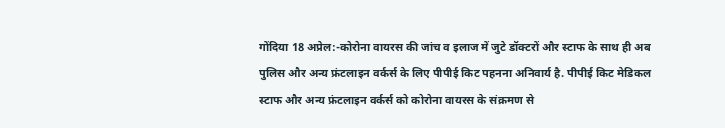गोंदिया 18 अप्रेल:-कोरोना वायरस की जांच व इलाज में जुटे डॉक्टरों और स्टाफ के साथ ही अब पुलिस और अन्य फ्रंटलाइन वर्कर्स के लिए पीपीई किट पहनना अनिवार्य है. पीपीई किट मेडिकल स्टाफ और अन्य फ्रंटलाइन वर्कर्स को कोरोना वायरस के संक्रमण से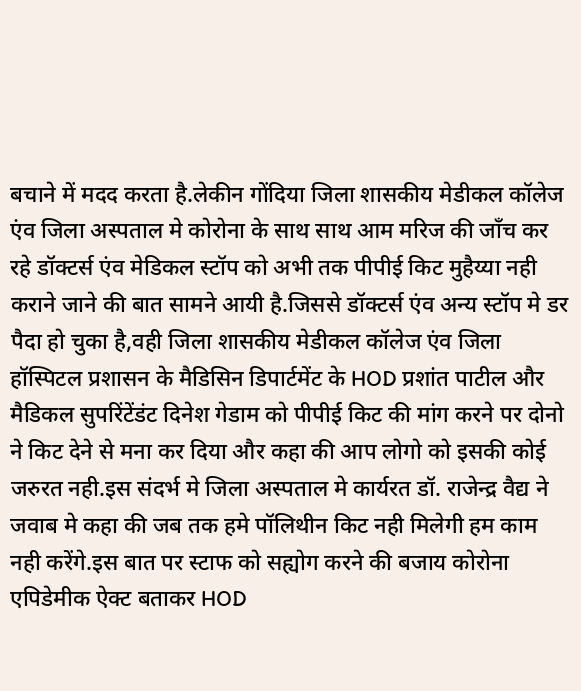बचाने में मदद करता है.लेकीन गोंदिया जिला शासकीय मेडीकल कॉलेज एंव जिला अस्पताल मे कोरोना के साथ साथ आम मरिज की जाँच कर रहे डॉक्टर्स एंव मेडिकल स्टॉप को अभी तक पीपीई किट मुहैय्या नही कराने जाने की बात सामने आयी है.जिससे डॉक्टर्स एंव अन्य स्टॉप मे डर पैदा हो चुका है,वही जिला शासकीय मेडीकल कॉलेज एंव जिला हॉस्पिटल प्रशासन के मैडिसिन डिपार्टमेंट के HOD प्रशांत पाटील और मैडिकल सुपरिंटेंडंट दिनेश गेडाम को पीपीई किट की मांग करने पर दोनो ने किट देने से मना कर दिया और कहा की आप लोगो को इसकी कोई जरुरत नही.इस संदर्भ मे जिला अस्पताल मे कार्यरत डॉ. राजेन्द्र वैद्य ने जवाब मे कहा की जब तक हमे पॉलिथीन किट नही मिलेगी हम काम नही करेंगे.इस बात पर स्टाफ को सह्योग करने की बजाय कोरोना एपिडेमीक ऐक्ट बताकर HOD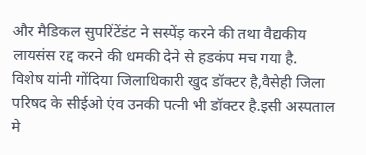और मैडिकल सुपरिंटेंडंट ने सस्पेंड़ करने की तथा वैद्यकीय लायसंस रद्द करने की धमकी देने से हडकंप मच गया है.
विशेष यांनी गोंदिया जिलाधिकारी खुद डॉक्टर है,वैसेही जिला परिषद के सीईओ एंव उनकी पत्नी भी डॉक्टर है.इसी अस्पताल मे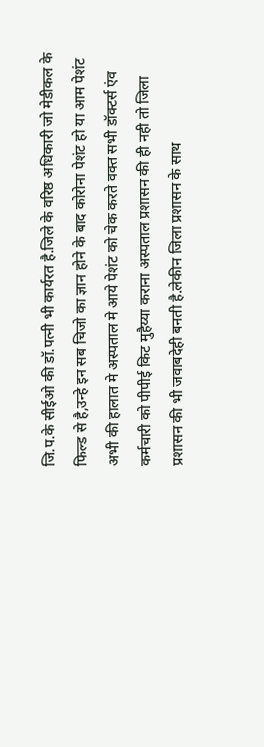जि.प.के सीईओ की डॉ.पत्नी भी कार्यरत है.जिले के वरिष्ठ अधिकारी जो मेडीकल के फिल्ड से है,उन्हे इन सब चिजो का ज्ञान होने के बाद कोरोना पेशंट हो या आम पेशंट अभी की हालात मे अस्पताल मे आये पेशंट को चेक करते वक्त सभी डॉक्टर्स एंव कर्मचारी को पीपीई किट मुहैय्या कराना अस्पताल प्रशासन की ही नही तो जिला प्रशासन की भी जवाबदेही बनती है.लेकीन जिला प्रशासन के साथ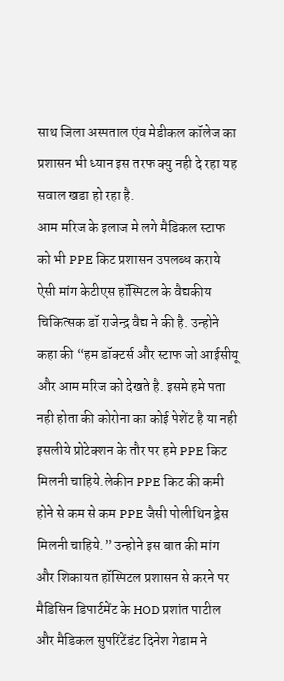साथ जिला अस्पताल एंव मेडीकल कॉलेज का प्रशासन भी ध्यान इस तरफ क्यु नही दे रहा यह सवाल खडा हो रहा है.
आम मरिज के इलाज मे लगे मैडिकल स्टाफ को भी PPE किट प्रशासन उपलब्ध कराये ऐसी मांग केटीएस हॉस्पिटल के वैद्यकीय चिकित्सक डॉ राजेन्द्र वैद्य ने की है. उन्होने कहा की “हम डॉक्टर्स और स्टाफ जो आईसीयू और आम मरिज को देखते है. इसमे हमे पता नही होता की कोरोना का कोई पेशेंट है या नही इसलीये प्रोटेक्शन के तौर पर हमे PPE किट मिलनी चाहिये.लेकीन PPE किट की कमी होने से कम से कम PPE जैसी पोलीथिन ड्रेस मिलनी चाहिये.” उन्होने इस बात की मांग और शिकायत हॉस्पिटल प्रशासन से करने पर मैडिसिन डिपार्टमेंट के HOD प्रशांत पाटील और मैडिकल सुपरिंटेंडंट दिनेश गेडाम ने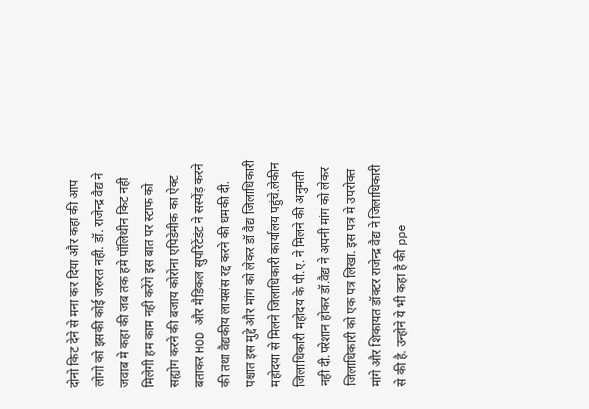दोनो किट देने से मना कर दिया और कहा की आप लोगो को इसकी कोई जरुरत नही. डॉ. राजेन्द्र वैद्य ने जवाब मे कहा की जब तक हमे पॉलिथीन किट नही मिलेगी हम काम नही करेंगे इस बात पर स्टाफ को सह्योग करने की बजाय कोरोना एपिडेमीक का ऐक्ट बताकर HOD और मैडिकल सुपरिंटेंडंट ने सस्पेंड़ करने की तथा वैद्यकीय लायसंस रद्द करने की धमकी दी. पश्चात इस मुद्दे और मांग को लेकर डॉ वैद्य जिलाधिकारी महोदया से मिलने जिलाधिकारी कार्यालय पहुंचे.लेकीन जिलाधिकारी महोदय के पी.ए. ने मिलने की अनुमती नही दी.परेशान होकर डॉ.वैद्य ने अपनी मांग को लेकर जिलाधिकारी को एक पत्र लिखा. इस पत्र मे उपरोक्त मांगे और शिकायत डॉक्टर राजेन्द्र वैद्य ने जिलाधिकारी से की है. उन्होने ये भी कहा है की ppe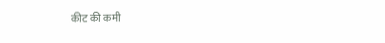कीट की कमी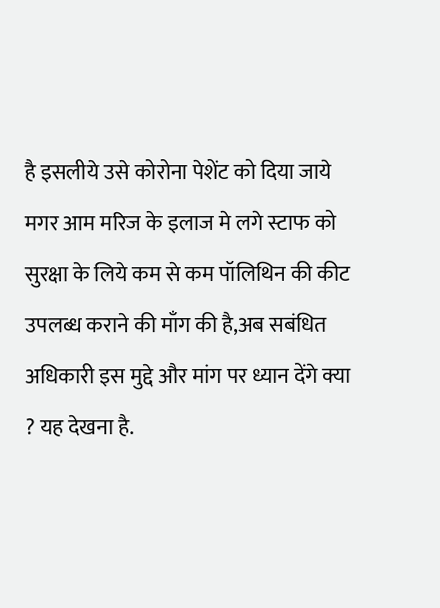है इसलीये उसे कोरोना पेशेंट को दिया जाये मगर आम मरिज के इलाज मे लगे स्टाफ को सुरक्षा के लिये कम से कम पॉलिथिन की कीट उपलब्ध कराने की माँग की है,अब सबंधित अधिकारी इस मुद्दे और मांग पर ध्यान देंगे क्या ? यह देखना है.